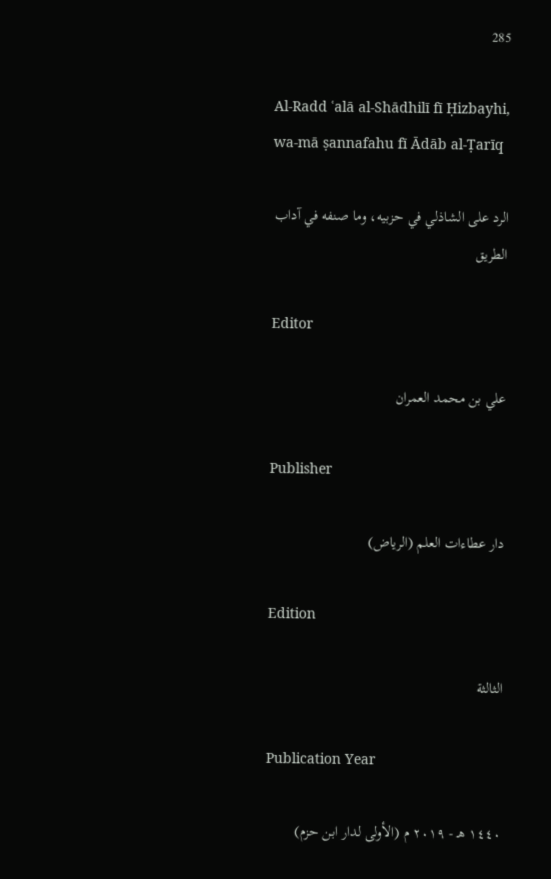285

Al-Radd ʿalā al-Shādhilī fī Ḥizbayhi, wa-mā ṣannafahu fī Ādāb al-Ṭarīq

الرد على الشاذلي في حزبيه، وما صنفه في آداب الطريق

Editor

علي بن محمد العمران

Publisher

دار عطاءات العلم (الرياض)

Edition

الثالثة

Publication Year

١٤٤٠ هـ - ٢٠١٩ م (الأولى لدار ابن حزم)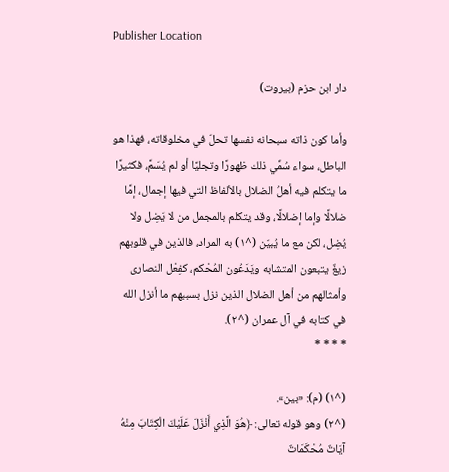Publisher Location

دار ابن حزم (بيروت)

وأما كون ذاته سبحانه نفسها تحلّ في مخلوقاته، فهذا هو الباطل، سواء سُمِّي ذلك ظهورًا وتجليًا أو لم يُسَمَّ، فكثيرًا ما يتكلم فيه أهلُ الضلال بالألفاظ التي فيها إجمال، إمَّا ضلالًا وإما إضلالًا، وقد يتكلم بالمجمل من لا يَضِل ولا يُضِل، لكن مع ما يُبيّن (^١) به المراد، فالذين في قلوبهم زيغٌ يتبعون المتشابه ويَدَعُون المُحْكم، كفِعْل النصارى وأمثالهم من أهل الضلال الذين نزل بسببهم ما أنزل الله في كتابه في آل عمران (^٢).
* * * *

(^١) (م): «بين».
(^٢) وهو قوله تعالى: ﴿هُوَ الَّذِي أَنْزَلَ عَلَيْكَ الْكِتَابَ مِنْهُ آيَاتٌ مُحْكَمَاتٌ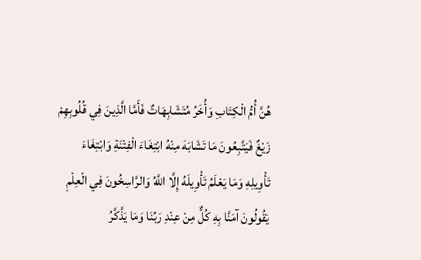هُنَّ أُمُّ الْكِتَابِ وَأُخَرُ مُتَشَابِهَاتٌ فَأَمَّا الَّذِينَ فِي قُلُوبِهِمْ زَيْغٌ فَيَتَّبِعُونَ مَا تَشَابَهَ مِنْهُ ابْتِغَاءَ الْفِتْنَةِ وَابْتِغَاءَ تَأْوِيلِهِ وَمَا يَعْلَمُ تَأْوِيلَهُ إِلَّا اللَّهُ وَالرَّاسِخُونَ فِي الْعِلْمِ يَقُولُونَ آمَنَّا بِهِ كُلٌّ مِنْ عِنْدِ رَبِّنَا وَمَا يَذَّكَّرُ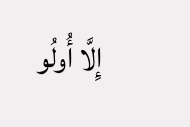إِلَّا أُولُو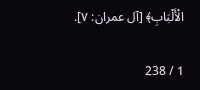الْأَلْبَابِ﴾ [آل عمران: ٧].

1 / 238